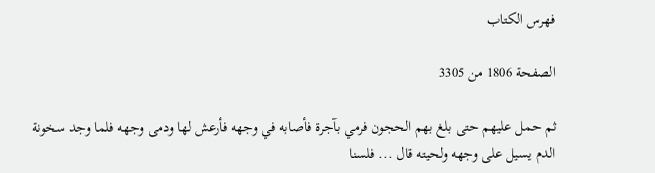فهرس الكتاب

الصفحة 1806 من 3305

ثم حمل عليهم حتى بلغ بهم الحجون فرمي بآجرة فأصابه في وجهه فأرعش لها ودمى وجهه فلما وجد سخونة الدم يسيل على وجهه ولحيته قال ... فلسنا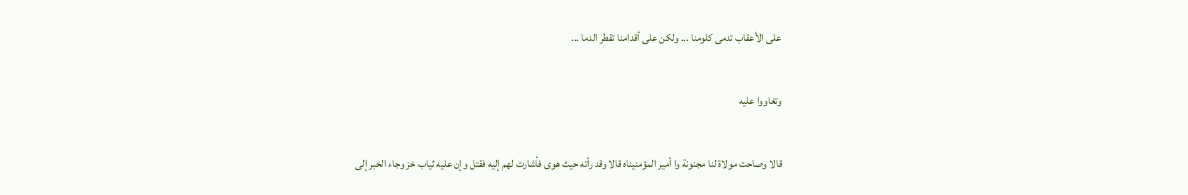على الأعقاب تدمى كلومنا ... ولكن على أقدامنا تقطر الدما ...

وتغاووا عليه

قالا وصاحت مولاة لنا مجنونة وا أمير المؤمنيناه قالا وقد رأته حيث هوى فأشارت لهم إليه فقتل وإن عليه ثياب خز وجاء الخبر إلى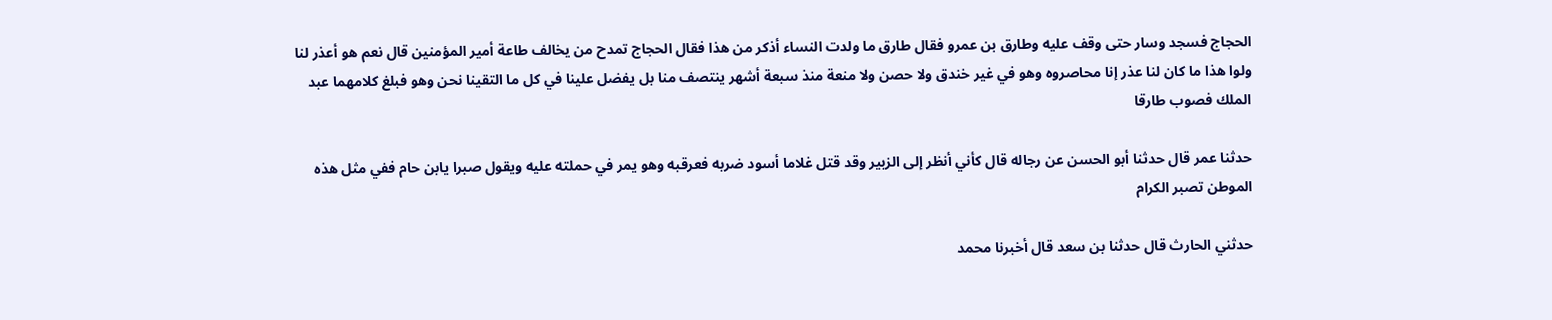الحجاج فسجد وسار حتى وقف عليه وطارق بن عمرو فقال طارق ما ولدت النساء أذكر من هذا فقال الحجاج تمدح من يخالف طاعة أمير المؤمنين قال نعم هو أعذر لنا ولوا هذا ما كان لنا عذر إنا محاصروه وهو في غير خندق ولا حصن ولا منعة منذ سبعة أشهر ينتصف منا بل يفضل علينا في كل ما التقينا نحن وهو فبلغ كلامهما عبد الملك فصوب طارقا

حدثنا عمر قال حدثنا أبو الحسن عن رجاله قال كأني أنظر إلى الزبير وقد قتل غلاما أسود ضربه فعرقبه وهو يمر في حملته عليه ويقول صبرا يابن حام ففي مثل هذه الموطن تصبر الكرام

حدثني الحارث قال حدثنا بن سعد قال أخبرنا محمد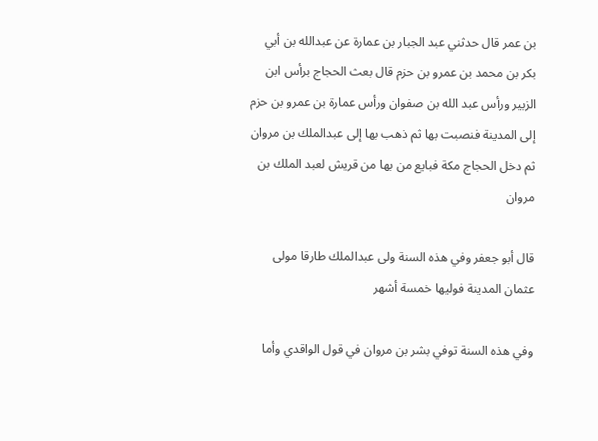بن عمر قال حدثني عبد الجبار بن عمارة عن عبدالله بن أبي بكر بن محمد بن عمرو بن حزم قال بعث الحجاج برأس ابن الزبير ورأس عبد الله بن صفوان ورأس عمارة بن عمرو بن حزم إلى المدينة فنصبت بها ثم ذهب بها إلى عبدالملك بن مروان ثم دخل الحجاج مكة فبايع من بها من قريش لعبد الملك بن مروان

قال أبو جعفر وفي هذه السنة ولى عبدالملك طارقا مولى عثمان المدينة فوليها خمسة أشهر

وفي هذه السنة توفي بشر بن مروان في قول الواقدي وأما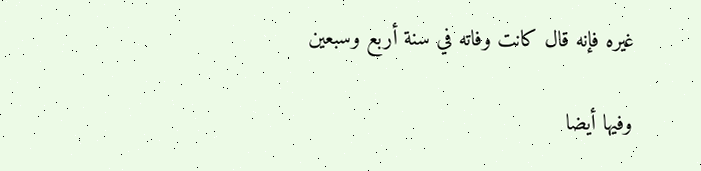غيره فإنه قال كانت وفاته في سنة أربع وسبعين

وفيها أيضا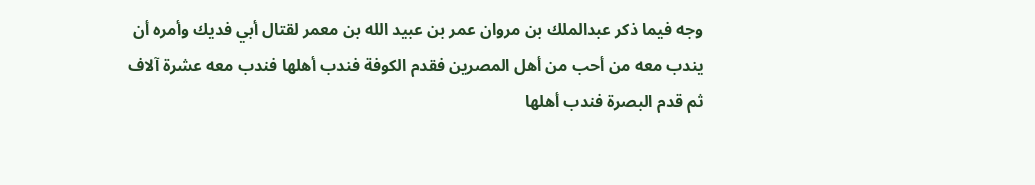وجه فيما ذكر عبدالملك بن مروان عمر بن عبيد الله بن معمر لقتال أبي فديك وأمره أن يندب معه من أحب من أهل المصرين فقدم الكوفة فندب أهلها فندب معه عشرة آلاف ثم قدم البصرة فندب أهلها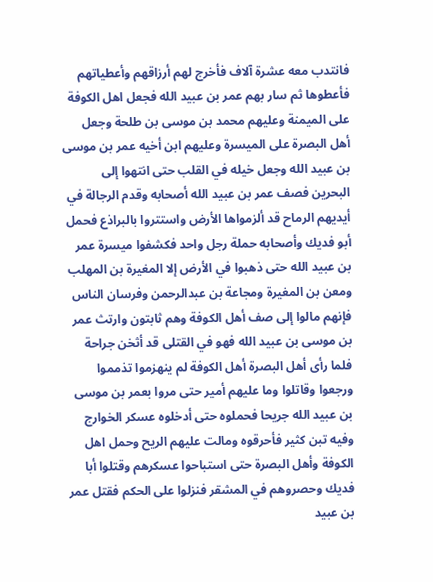فانتدب معه عشرة آلاف فأخرج لهم أرزاقهم وأعطياتهم فأعطوها ثم سار بهم عمر بن عبيد الله فجعل اهل الكوفة على الميمنة وعليهم محمد بن موسى بن طلحة وجعل أهل البصرة على الميسرة وعليهم ابن أخيه عمر بن موسى بن عبيد الله وجعل خيله في القلب حتى انتهوا إلى البحرين فصف عمر بن عبيد الله أصحابه وقدم الرجالة في أيديهم الرماح قد ألزمواها الأرض واستتروا بالبراذع فحمل أبو فديك وأصحابه حملة رجل واحد فكشفوا ميسرة عمر بن عبيد الله حتى ذهبوا في الأرض إلا المغيرة بن المهلب ومعن بن المغيرة ومجاعة بن عبدالرحمن وفرسان الناس فإنهم مالوا إلى صف أهل الكوفة وهم ثابتون وارتث عمر بن موسى بن عبيد الله فهو في القتلى قد أثخن جراحة فلما رأى أهل البصرة أهل الكوفة لم ينهزموا تذمموا ورجعوا وقاتلوا وما عليهم أمير حتى مروا بعمر بن موسى بن عبيد الله جريحا فحملوه حتى أدخلوه عسكر الخوارج وفيه تبن كثير فأحرقوه ومالت عليهم الريح وحمل اهل الكوفة وأهل البصرة حتى استباحوا عسكرهم وقتلوا أبا فديك وحصروهم في المشقر فنزلوا على الحكم فقتل عمر بن عبيد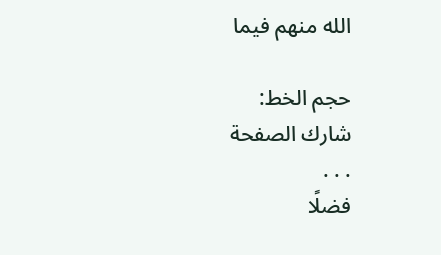الله منهم فيما

حجم الخط:
شارك الصفحة
. . .
فضلًا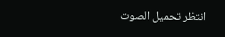انتظر تحميل الصوت